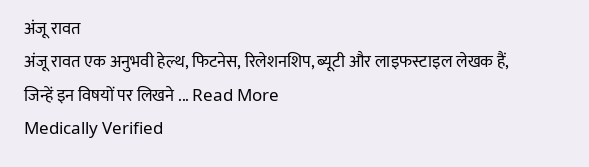अंजू रावत
अंजू रावत एक अनुभवी हेल्थ, फिटनेस, रिलेशनशिप, ब्यूटी और लाइफस्टाइल लेखक हैं, जिन्हें इन विषयों पर लिखने ... Read More
Medically Verified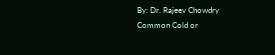By: Dr. Rajeev Chowdry
Common Cold or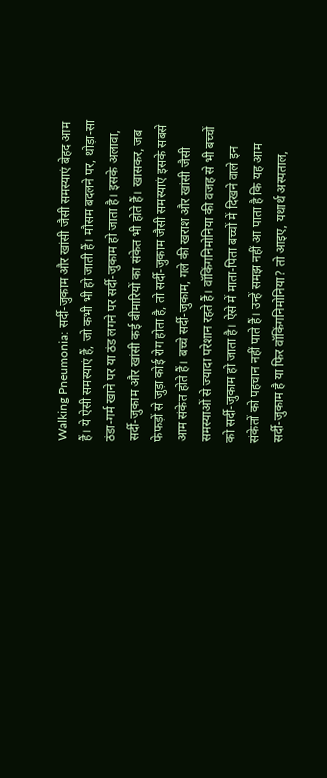Walking Pneumonia: सर्दी-जुकाम और खांसी जैसी समस्याएं बेहद आम हैं। ये ऐसी समस्याएं हैं, जो कभी भी हो जाती हैं। मौसम बदलने पर, थोड़ा-सा ठंडा-गर्म खाने पर या ठंड लगने पर सर्दी-जुकाम हो जाता है। इसके अलावा, सर्दी-जुकाम और खांसी कई बीमारियों का संकेत भी होते हैं। खासकर, जब फेफड़ों से जुड़ा कोई रोग होता है, तो सर्दी-जुकाम जैसी समस्याएं इसके सबसे आम संकेत होते हैं। बच्चे सर्दी-जुकाम, गले की खराश और खांसी जैसी समस्याओं से ज्यादा परेशान रहते हैं। वॉकिंगनिमोनिया की वजह से भी बच्चों को सर्दी-जुकाम हो जाता है। ऐसे में माता-पिता बच्चों में दिखने वाले इन संकेतों को पहचान नहीं पाते हैं। उन्हें समझ नहीं आ पाता है कि यह आम सर्दी-जुकाम है या फिर वॉकिंगनिमोनिया? तो आइए, यथार्थ अस्पताल,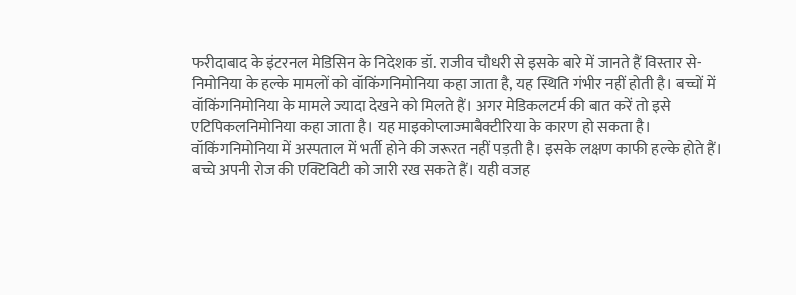फरीदाबाद के इंटरनल मेडिसिन के निदेशक डॉ. राजीव चौधरी से इसके बारे में जानते हैं विस्तार से-
निमोनिया के हल्के मामलों को वॉकिंगनिमोनिया कहा जाता है, यह स्थिति गंभीर नहीं होती है। बच्चों में वॉकिंगनिमोनिया के मामले ज्यादा देखने को मिलते हैं। अगर मेडिकलटर्म की बात करें तो इसे एटिपिकलनिमोनिया कहा जाता है। यह माइकोप्लाज्माबैक्टीरिया के कारण हो सकता है। वॉकिंगनिमोनिया में अस्पताल में भर्ती होने की जरूरत नहीं पड़ती है। इसके लक्षण काफी हल्के होते हैं। बच्चे अपनी रोज की एक्टिविटी को जारी रख सकते हैं। यही वजह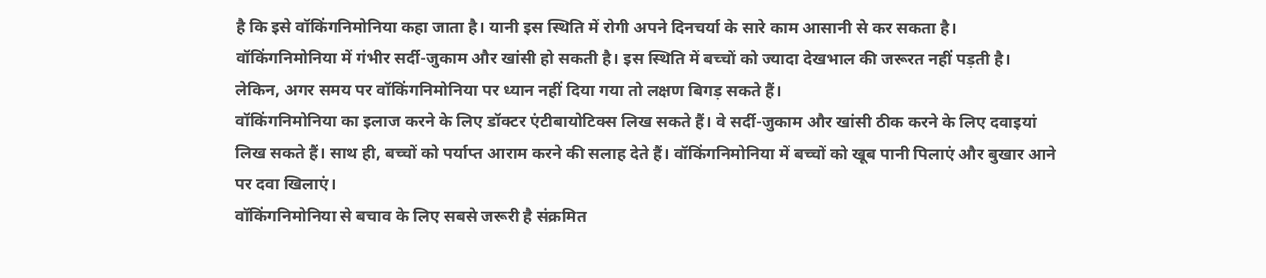है कि इसे वॉकिंगनिमोनिया कहा जाता है। यानी इस स्थिति में रोगी अपने दिनचर्या के सारे काम आसानी से कर सकता है।
वॉकिंगनिमोनिया में गंभीर सर्दी-जुकाम और खांसी हो सकती है। इस स्थिति में बच्चों को ज्यादा देखभाल की जरूरत नहीं पड़ती है। लेकिन, अगर समय पर वॉकिंगनिमोनिया पर ध्यान नहीं दिया गया तो लक्षण बिगड़ सकते हैं।
वॉकिंगनिमोनिया का इलाज करने के लिए डॉक्टर एंटीबायोटिक्स लिख सकते हैं। वे सर्दी-जुकाम और खांसी ठीक करने के लिए दवाइयां लिख सकते हैं। साथ ही, बच्चों को पर्याप्त आराम करने की सलाह देते हैं। वॉकिंगनिमोनिया में बच्चों को खूब पानी पिलाएं और बुखार आने पर दवा खिलाएं।
वॉकिंगनिमोनिया से बचाव के लिए सबसे जरूरी है संक्रमित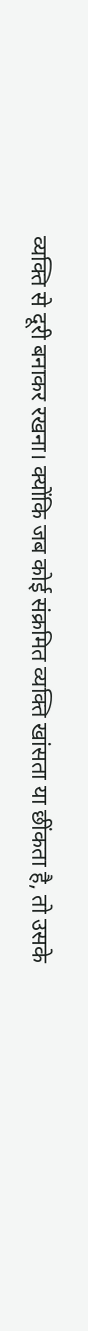व्यक्ति से दूरी बनाकर रखना। क्योंकि जब कोई संक्रमित व्यक्ति खांसता या छींकता है, तो उसके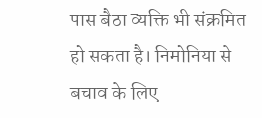पास बैठा व्यक्ति भी संक्रमित हो सकता है। निमोनिया से बचाव के लिए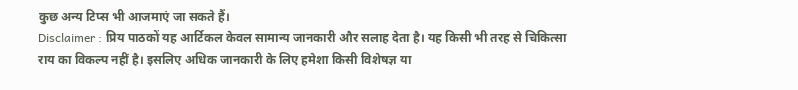कुछ अन्य टिप्स भी आजमाएं जा सकते हैं।
Disclaimer : प्रिय पाठकों यह आर्टिकल केवल सामान्य जानकारी और सलाह देता है। यह किसी भी तरह से चिकित्सा राय का विकल्प नहीं है। इसलिए अधिक जानकारी के लिए हमेशा किसी विशेषज्ञ या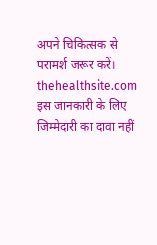अपने चिकित्सक से परामर्श जरूर करें। thehealthsite.com इस जानकारी के लिए जिम्मेदारी का दावा नहीं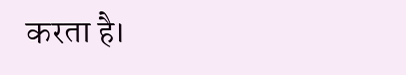करता है।